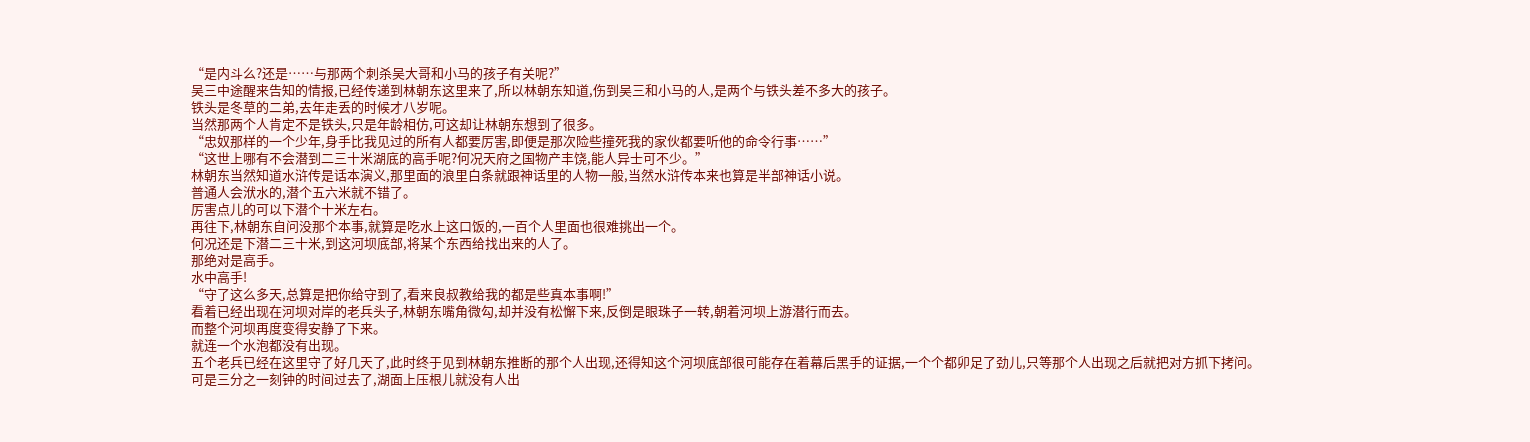“是内斗么?还是……与那两个刺杀吴大哥和小马的孩子有关呢?”
吴三中途醒来告知的情报,已经传递到林朝东这里来了,所以林朝东知道,伤到吴三和小马的人,是两个与铁头差不多大的孩子。
铁头是冬草的二弟,去年走丢的时候才八岁呢。
当然那两个人肯定不是铁头,只是年龄相仿,可这却让林朝东想到了很多。
“忠奴那样的一个少年,身手比我见过的所有人都要厉害,即便是那次险些撞死我的家伙都要听他的命令行事……”
“这世上哪有不会潜到二三十米湖底的高手呢?何况天府之国物产丰饶,能人异士可不少。”
林朝东当然知道水浒传是话本演义,那里面的浪里白条就跟神话里的人物一般,当然水浒传本来也算是半部神话小说。
普通人会洑水的,潜个五六米就不错了。
厉害点儿的可以下潜个十米左右。
再往下,林朝东自问没那个本事,就算是吃水上这口饭的,一百个人里面也很难挑出一个。
何况还是下潜二三十米,到这河坝底部,将某个东西给找出来的人了。
那绝对是高手。
水中高手!
“守了这么多天,总算是把你给守到了,看来良叔教给我的都是些真本事啊!”
看着已经出现在河坝对岸的老兵头子,林朝东嘴角微勾,却并没有松懈下来,反倒是眼珠子一转,朝着河坝上游潜行而去。
而整个河坝再度变得安静了下来。
就连一个水泡都没有出现。
五个老兵已经在这里守了好几天了,此时终于见到林朝东推断的那个人出现,还得知这个河坝底部很可能存在着幕后黑手的证据,一个个都卯足了劲儿,只等那个人出现之后就把对方抓下拷问。
可是三分之一刻钟的时间过去了,湖面上压根儿就没有人出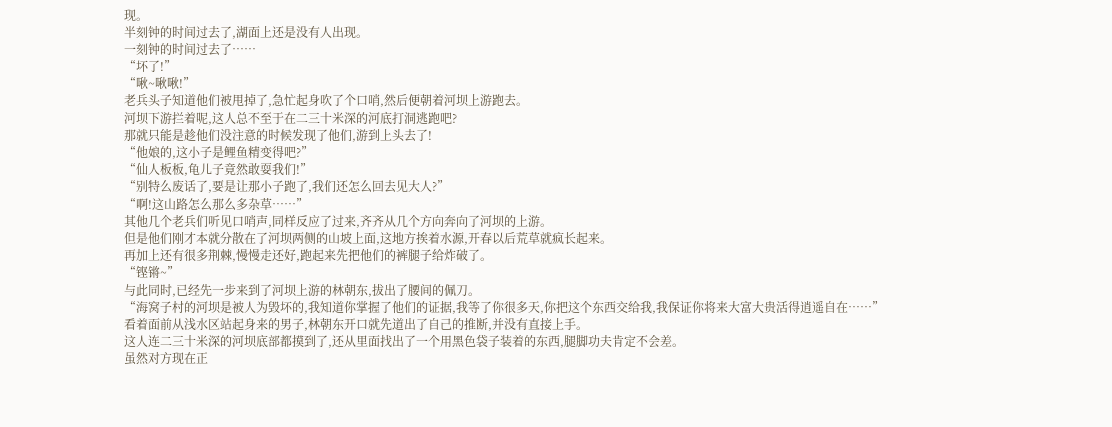现。
半刻钟的时间过去了,湖面上还是没有人出现。
一刻钟的时间过去了……
“坏了!”
“啾~啾啾!”
老兵头子知道他们被甩掉了,急忙起身吹了个口哨,然后便朝着河坝上游跑去。
河坝下游拦着呢,这人总不至于在二三十米深的河底打洞逃跑吧?
那就只能是趁他们没注意的时候发现了他们,游到上头去了!
“他娘的,这小子是鲤鱼精变得吧?”
“仙人板板,龟儿子竟然敢耍我们!”
“别特么废话了,要是让那小子跑了,我们还怎么回去见大人?”
“啊!这山路怎么那么多杂草……”
其他几个老兵们听见口哨声,同样反应了过来,齐齐从几个方向奔向了河坝的上游。
但是他们刚才本就分散在了河坝两侧的山坡上面,这地方挨着水源,开春以后荒草就疯长起来。
再加上还有很多荆棘,慢慢走还好,跑起来先把他们的裤腿子给炸破了。
“铿锵~”
与此同时,已经先一步来到了河坝上游的林朝东,拔出了腰间的佩刀。
“海窝子村的河坝是被人为毁坏的,我知道你掌握了他们的证据,我等了你很多天,你把这个东西交给我,我保证你将来大富大贵活得逍遥自在……”
看着面前从浅水区站起身来的男子,林朝东开口就先道出了自己的推断,并没有直接上手。
这人连二三十米深的河坝底部都摸到了,还从里面找出了一个用黑色袋子装着的东西,腿脚功夫肯定不会差。
虽然对方现在正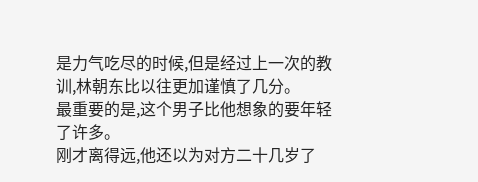是力气吃尽的时候,但是经过上一次的教训,林朝东比以往更加谨慎了几分。
最重要的是,这个男子比他想象的要年轻了许多。
刚才离得远,他还以为对方二十几岁了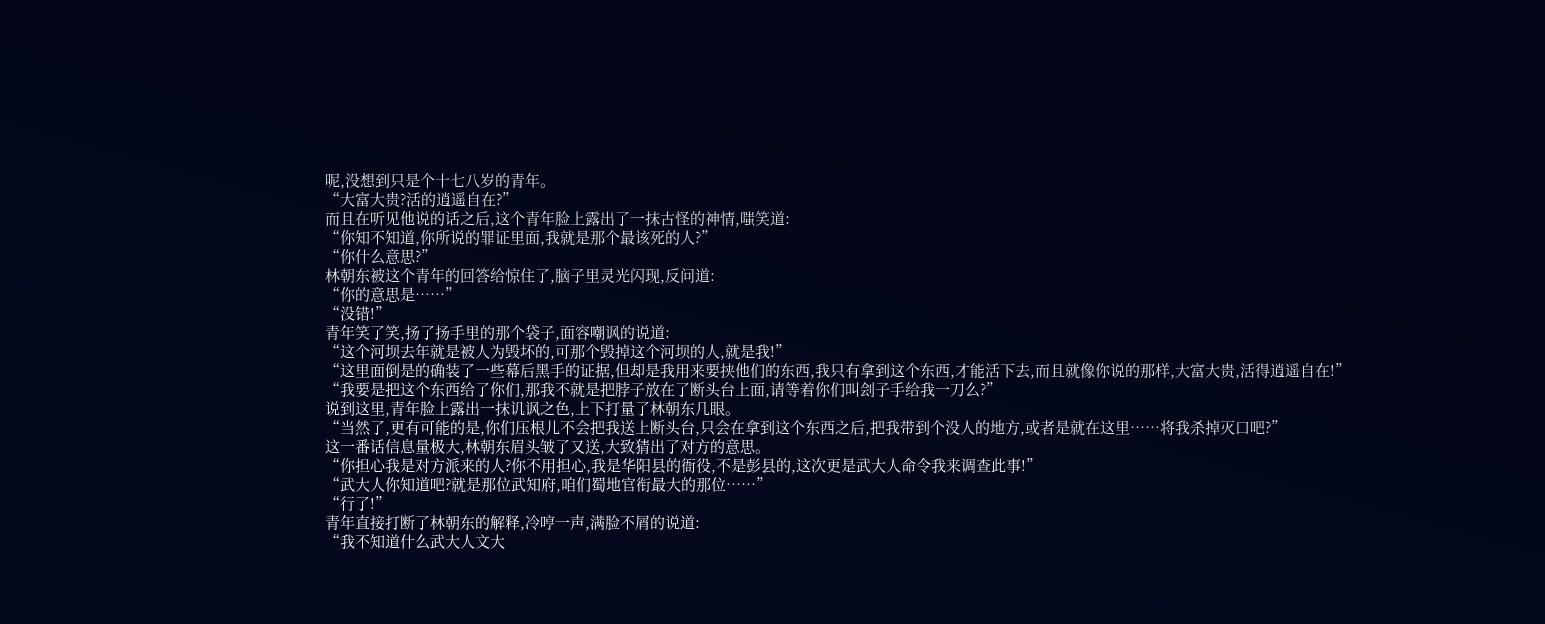呢,没想到只是个十七八岁的青年。
“大富大贵?活的逍遥自在?”
而且在听见他说的话之后,这个青年脸上露出了一抹古怪的神情,嗤笑道:
“你知不知道,你所说的罪证里面,我就是那个最该死的人?”
“你什么意思?”
林朝东被这个青年的回答给惊住了,脑子里灵光闪现,反问道:
“你的意思是……”
“没错!”
青年笑了笑,扬了扬手里的那个袋子,面容嘲讽的说道:
“这个河坝去年就是被人为毁坏的,可那个毁掉这个河坝的人,就是我!”
“这里面倒是的确装了一些幕后黑手的证据,但却是我用来要挟他们的东西,我只有拿到这个东西,才能活下去,而且就像你说的那样,大富大贵,活得逍遥自在!”
“我要是把这个东西给了你们,那我不就是把脖子放在了断头台上面,请等着你们叫刽子手给我一刀么?”
说到这里,青年脸上露出一抹讥讽之色,上下打量了林朝东几眼。
“当然了,更有可能的是,你们压根儿不会把我送上断头台,只会在拿到这个东西之后,把我带到个没人的地方,或者是就在这里……将我杀掉灭口吧?”
这一番话信息量极大,林朝东眉头皱了又送,大致猜出了对方的意思。
“你担心我是对方派来的人?你不用担心,我是华阳县的衙役,不是彭县的,这次更是武大人命令我来调查此事!”
“武大人你知道吧?就是那位武知府,咱们蜀地官衔最大的那位……”
“行了!”
青年直接打断了林朝东的解释,冷哼一声,满脸不屑的说道:
“我不知道什么武大人文大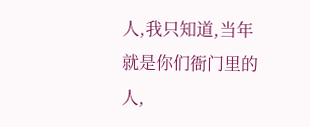人,我只知道,当年就是你们衙门里的人,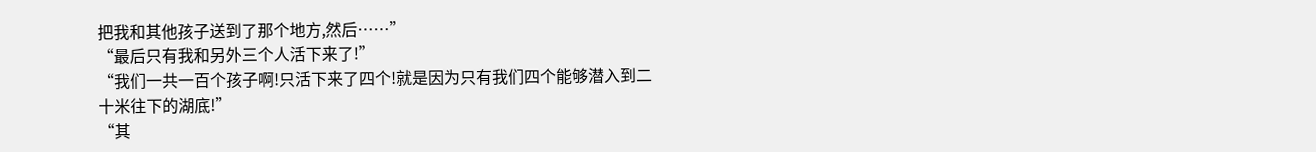把我和其他孩子送到了那个地方,然后……”
“最后只有我和另外三个人活下来了!”
“我们一共一百个孩子啊!只活下来了四个!就是因为只有我们四个能够潜入到二十米往下的湖底!”
“其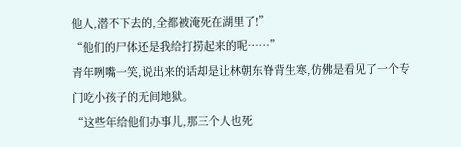他人,潜不下去的,全都被淹死在湖里了!”
“他们的尸体还是我给打捞起来的呢……”
青年咧嘴一笑,说出来的话却是让林朝东脊背生寒,仿佛是看见了一个专门吃小孩子的无间地狱。
“这些年给他们办事儿,那三个人也死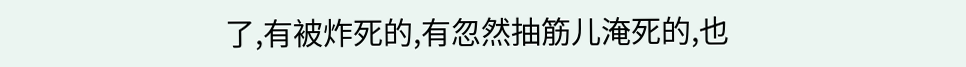了,有被炸死的,有忽然抽筋儿淹死的,也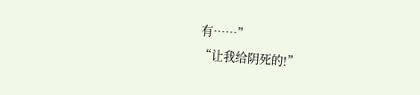有……”
“让我给阴死的!”